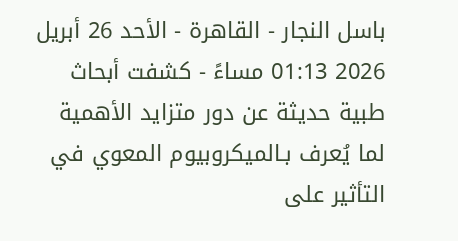باسل النجار - القاهرة - الأحد 26 أبريل 2026 01:13 مساءً - كشفت أبحاث طبية حديثة عن دور متزايد الأهمية لما يُعرف بـالميكروبيوم المعوي في التأثير على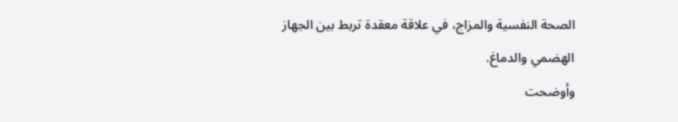الصحة النفسية والمزاج، في علاقة معقدة تربط بين الجهاز الهضمي والدماغ.
وأوضحت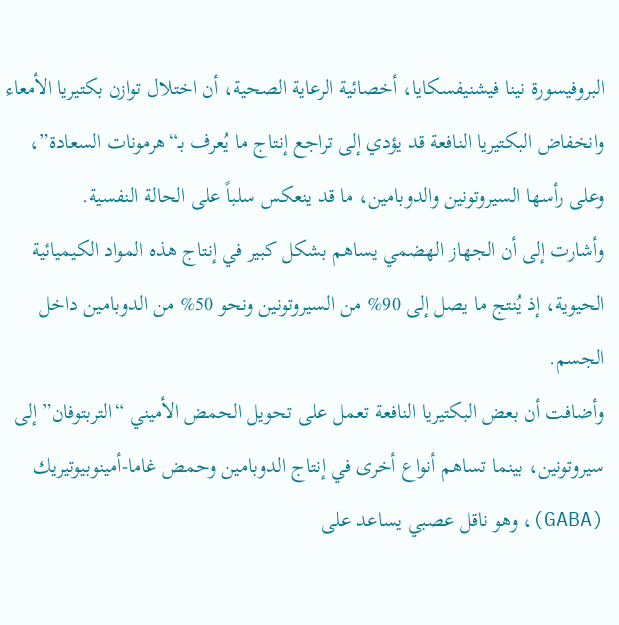البروفيسورة نينا فيشنيفسكايا، أخصائية الرعاية الصحية، أن اختلال توازن بكتيريا الأمعاء وانخفاض البكتيريا النافعة قد يؤدي إلى تراجع إنتاج ما يُعرف بـ“هرمونات السعادة”، وعلى رأسها السيروتونين والدوبامين، ما قد ينعكس سلباً على الحالة النفسية.
وأشارت إلى أن الجهاز الهضمي يساهم بشكل كبير في إنتاج هذه المواد الكيميائية الحيوية، إذ يُنتج ما يصل إلى 90% من السيروتونين ونحو 50% من الدوبامين داخل الجسم.
وأضافت أن بعض البكتيريا النافعة تعمل على تحويل الحمض الأميني “التربتوفان” إلى سيروتونين، بينما تساهم أنواع أخرى في إنتاج الدوبامين وحمض غاما-أمينوبيوتيريك (GABA)، وهو ناقل عصبي يساعد على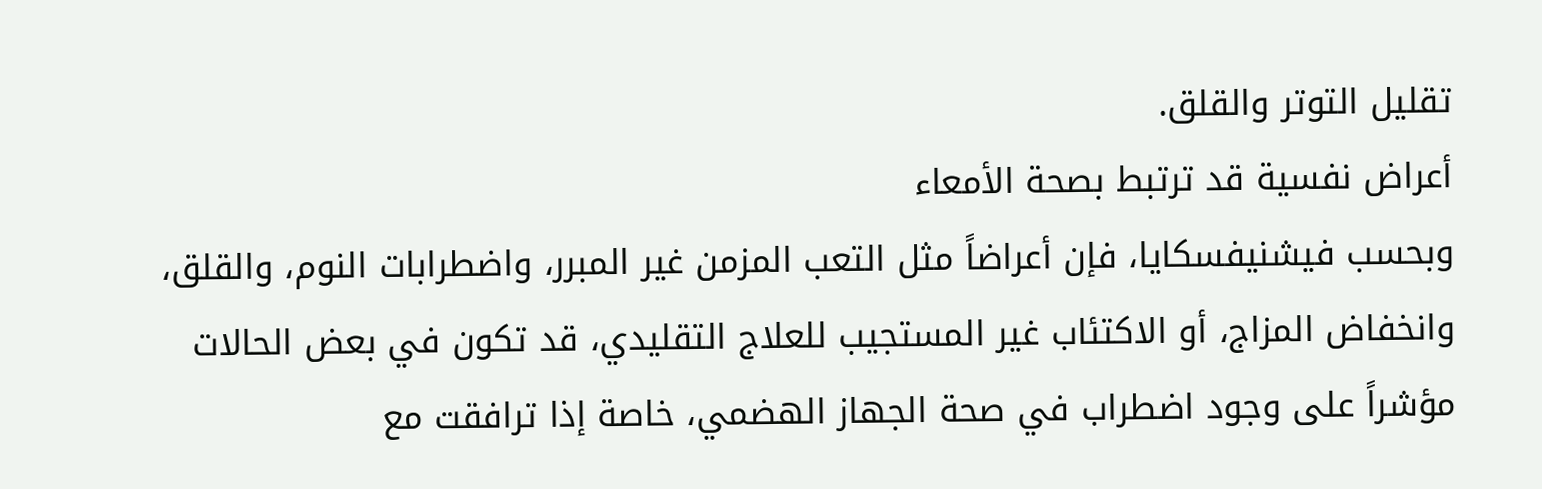تقليل التوتر والقلق.
أعراض نفسية قد ترتبط بصحة الأمعاء
وبحسب فيشنيفسكايا، فإن أعراضاً مثل التعب المزمن غير المبرر، واضطرابات النوم، والقلق، وانخفاض المزاج، أو الاكتئاب غير المستجيب للعلاج التقليدي، قد تكون في بعض الحالات مؤشراً على وجود اضطراب في صحة الجهاز الهضمي، خاصة إذا ترافقت مع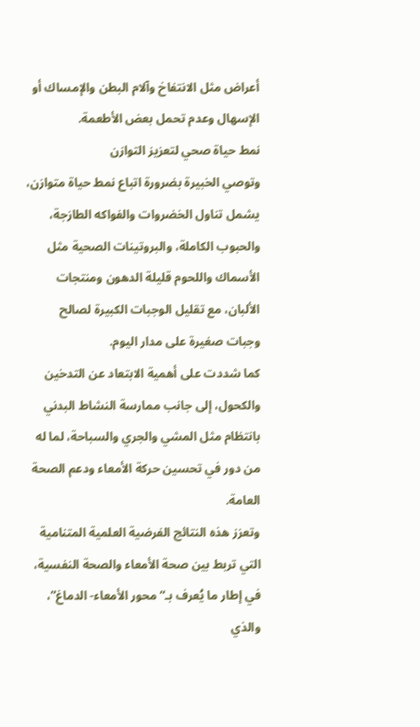أعراض مثل الانتفاخ وآلام البطن والإمساك أو الإسهال وعدم تحمل بعض الأطعمة.
نمط حياة صحي لتعزيز التوازن
وتوصي الخبيرة بضرورة اتباع نمط حياة متوازن، يشمل تناول الخضروات والفواكه الطازجة، والحبوب الكاملة، والبروتينات الصحية مثل الأسماك واللحوم قليلة الدهون ومنتجات الألبان، مع تقليل الوجبات الكبيرة لصالح وجبات صغيرة على مدار اليوم.
كما شددت على أهمية الابتعاد عن التدخين والكحول، إلى جانب ممارسة النشاط البدني بانتظام مثل المشي والجري والسباحة، لما له من دور في تحسين حركة الأمعاء ودعم الصحة العامة.
وتعزز هذه النتائج الفرضية العلمية المتنامية التي تربط بين صحة الأمعاء والصحة النفسية، في إطار ما يُعرف بـ“محور الأمعاء- الدماغ”، والذي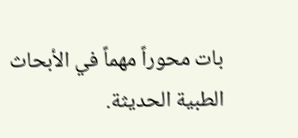بات محوراً مهماً في الأبحاث الطبية الحديثة.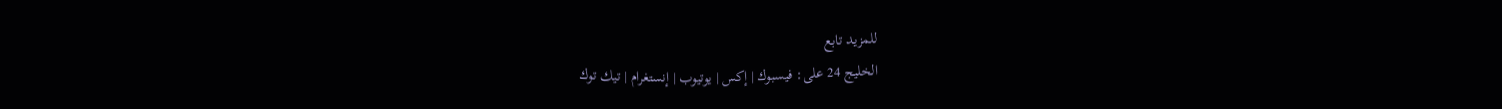للمزيد تابع
الخليج 24 على: فيسبوك | إكس | يوتيوب | إنستغرام | تيك توك